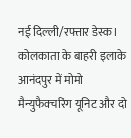नई दिल्ली/रफ्तार डेस्क। कोलकाता के बाहरी इलाके आनंदपुर में मोमो मैन्युफैक्चरिंग यूनिट और दो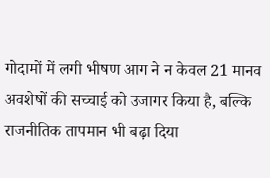गोदामों में लगी भीषण आग ने न केवल 21 मानव अवशेषों की सच्चाई को उजागर किया है, बल्कि राजनीतिक तापमान भी बढ़ा दिया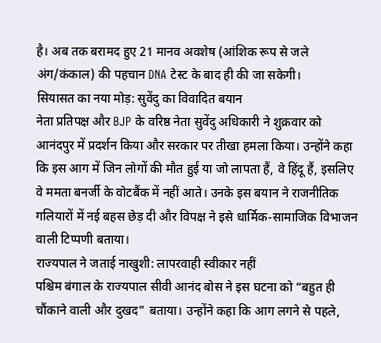है। अब तक बरामद हुए 21 मानव अवशेष (आंशिक रूप से जले अंग/कंकाल) की पहचान DNA टेस्ट के बाद ही की जा सकेगी।
सियासत का नया मोड़: सुवेंदु का विवादित बयान
नेता प्रतिपक्ष और BJP के वरिष्ठ नेता सुवेंदु अधिकारी ने शुक्रवार को आनंदपुर में प्रदर्शन किया और सरकार पर तीखा हमला किया। उन्होंने कहा कि इस आग में जिन लोगों की मौत हुई या जो लापता हैं, वे हिंदू हैं, इसलिए वे ममता बनर्जी के वोटबैंक में नहीं आते। उनके इस बयान ने राजनीतिक गलियारों में नई बहस छेड़ दी और विपक्ष ने इसे धार्मिक-सामाजिक विभाजन वाली टिप्पणी बताया।
राज्यपाल ने जताई नाखुशी: लापरवाही स्वीकार नहीं
पश्चिम बंगाल के राज्यपाल सीवी आनंद बोस ने इस घटना को “बहुत ही चौंकाने वाली और दुखद” बताया। उन्होंने कहा कि आग लगने से पहले,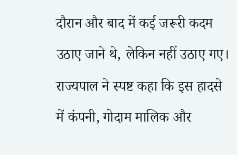दौरान और बाद में कई जरूरी कदम उठाए जाने थे, लेकिन नहीं उठाए गए। राज्यपाल ने स्पष्ट कहा कि इस हादसे में कंपनी, गोदाम मालिक और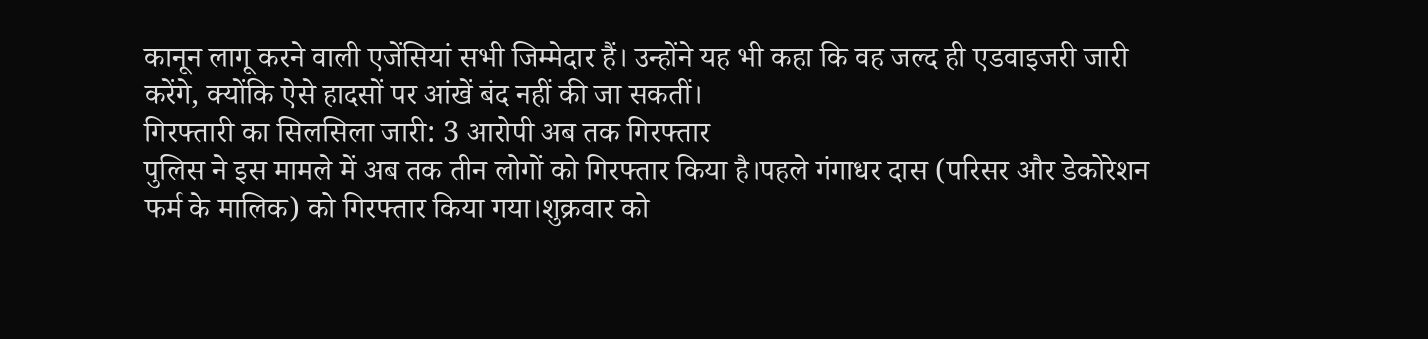कानून लागू करने वाली एजेंसियां सभी जिम्मेदार हैं। उन्होंने यह भी कहा कि वह जल्द ही एडवाइजरी जारी करेंगे, क्योंकि ऐसे हादसों पर आंखें बंद नहीं की जा सकतीं।
गिरफ्तारी का सिलसिला जारी: 3 आरोपी अब तक गिरफ्तार
पुलिस ने इस मामले में अब तक तीन लोगों को गिरफ्तार किया है।पहले गंगाधर दास (परिसर और डेकोरेशन फर्म के मालिक) को गिरफ्तार किया गया।शुक्रवार को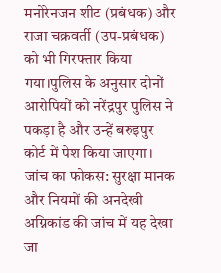मनोरेनजन शीट (प्रबंधक) और राजा चक्रवर्ती (उप-प्रबंधक) को भी गिरफ्तार किया गया।पुलिस के अनुसार दोनों आरोपियों को नरेंद्रपुर पुलिस ने पकड़ा है और उन्हें बरुइपुर कोर्ट में पेश किया जाएगा।
जांच का फोकस: सुरक्षा मानक और नियमों की अनदेखी
अग्निकांड की जांच में यह देखा जा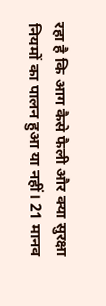रहा है कि आग कैसे फैली और क्या सुरक्षा नियमों का पालन हुआ या नहीं। 21 मानव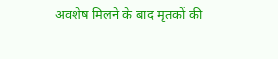अवशेष मिलने के बाद मृतकों की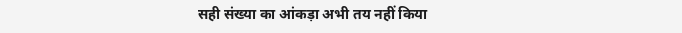सही संख्या का आंकड़ा अभी तय नहीं किया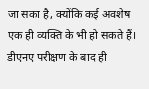जा सका है, क्योंकि कई अवशेष एक ही व्यक्ति के भी हो सकते हैं। डीएनए परीक्षण के बाद ही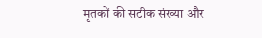मृतकों की सटीक संख्या और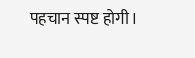पहचान स्पष्ट होगी।